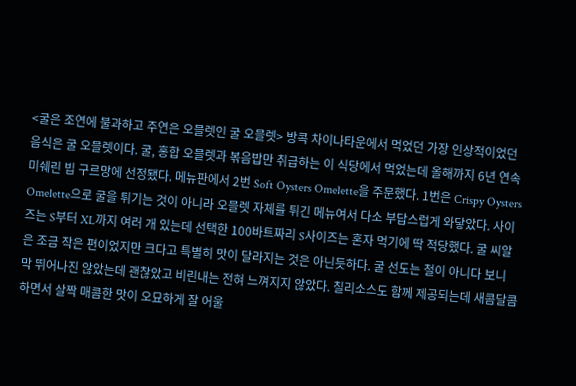<굴은 조연에 불과하고 주연은 오믈렛인 굴 오믈렛> 방콕 차이나타운에서 먹었던 가장 인상적이었던 음식은 굴 오믈렛이다. 굴, 홍합 오믈렛과 볶음밥만 취급하는 이 식당에서 먹었는데 올해까지 6년 연속 미쉐린 빕 구르망에 선정됐다. 메뉴판에서 2번 Soft Oysters Omelette을 주문했다. 1번은 Crispy Oysters Omelette으로 굴을 튀기는 것이 아니라 오믈렛 자체를 튀긴 메뉴여서 다소 부답스럽게 와닿았다. 사이즈는 S부터 XL까지 여러 개 있는데 선택한 100바트짜리 S사이즈는 혼자 먹기에 딱 적당했다. 굴 씨알은 조금 작은 편이었지만 크다고 특별히 맛이 달라지는 것은 아닌듯하다. 굴 선도는 철이 아니다 보니 막 뛰어나진 않았는데 괜찮았고 비린내는 전혀 느껴지지 않았다. 칠리소스도 함께 제공되는데 새콤달콤하면서 살짝 매콤한 맛이 오묘하게 잘 어울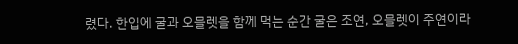렸다. 한입에 굴과 오믈렛을 함께 먹는 순간 굴은 조연, 오믈렛이 주연이라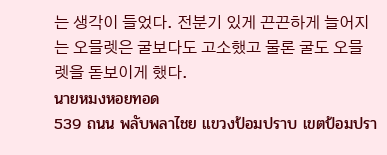는 생각이 들었다. 전분기 있게 끈끈하게 늘어지는 오믈렛은 굴보다도 고소했고 물론 굴도 오믈렛을 돋보이게 했다.
นายหมงหอยทอด
539 ถนน พลับพลาไชย แขวงป้อมปราบ เขตป้อมปรา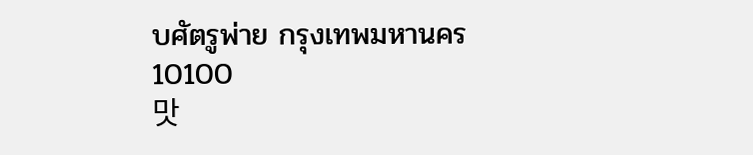บศัตรูพ่าย กรุงเทพมหานคร 10100
맛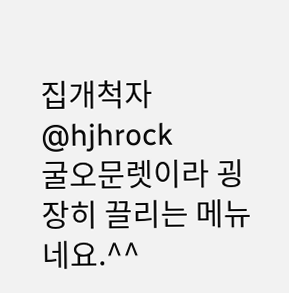집개척자 @hjhrock
굴오문렛이라 굉장히 끌리는 메뉴네요.^^